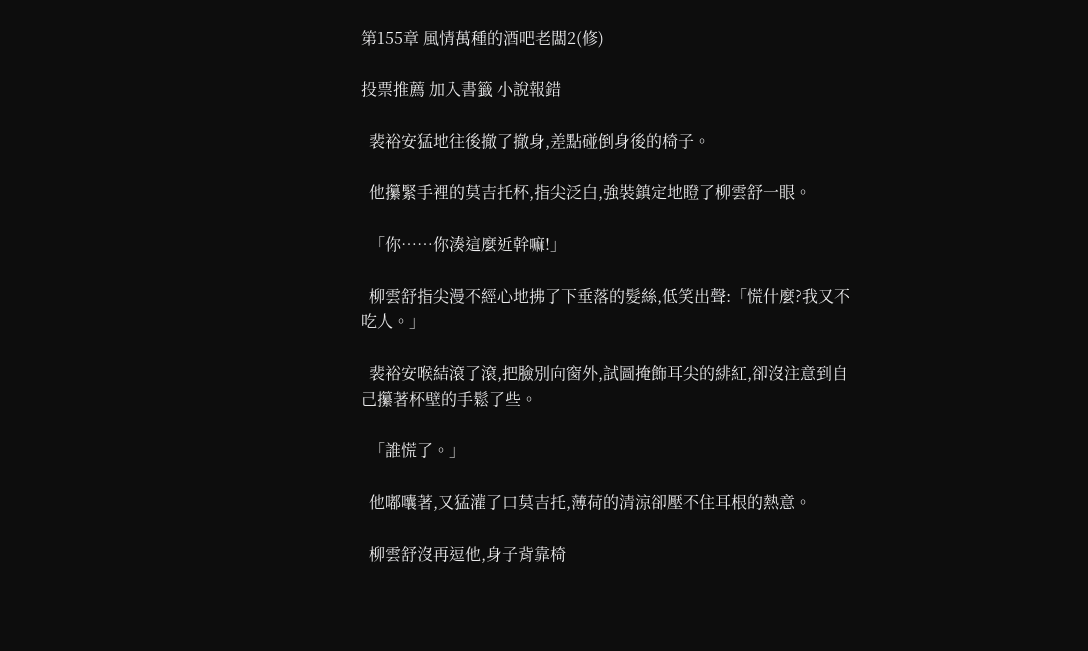第155章 風情萬種的酒吧老闆2(修)

投票推薦 加入書籤 小說報錯

  裴裕安猛地往後撤了撤身,差點碰倒身後的椅子。

  他攥緊手裡的莫吉托杯,指尖泛白,強裝鎮定地瞪了柳雲舒一眼。

  「你……你湊這麼近幹嘛!」

  柳雲舒指尖漫不經心地拂了下垂落的髮絲,低笑出聲:「慌什麼?我又不吃人。」

  裴裕安喉結滾了滾,把臉別向窗外,試圖掩飾耳尖的緋紅,卻沒注意到自己攥著杯壁的手鬆了些。

  「誰慌了。」

  他嘟囔著,又猛灌了口莫吉托,薄荷的清涼卻壓不住耳根的熱意。

  柳雲舒沒再逗他,身子背靠椅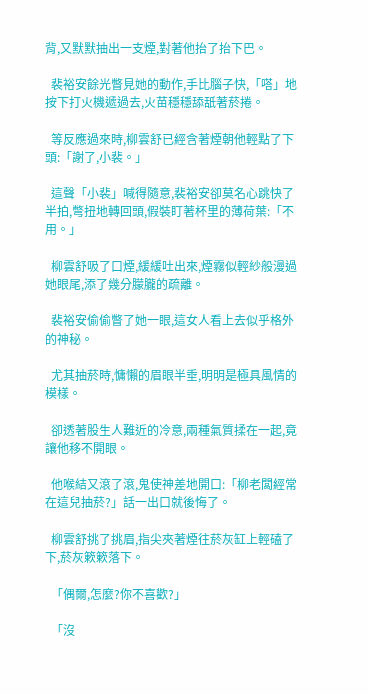背,又默默抽出一支煙,對著他抬了抬下巴。

  裴裕安餘光瞥見她的動作,手比腦子快,「嗒」地按下打火機遞過去,火苗穩穩舔舐著菸捲。

  等反應過來時,柳雲舒已經含著煙朝他輕點了下頭:「謝了,小裴。」

  這聲「小裴」喊得隨意,裴裕安卻莫名心跳快了半拍,彆扭地轉回頭,假裝盯著杯里的薄荷葉:「不用。」

  柳雲舒吸了口煙,緩緩吐出來,煙霧似輕紗般漫過她眼尾,添了幾分朦朧的疏離。

  裴裕安偷偷瞥了她一眼,這女人看上去似乎格外的神秘。

  尤其抽菸時,慵懶的眉眼半垂,明明是極具風情的模樣。

  卻透著股生人難近的冷意,兩種氣質揉在一起,竟讓他移不開眼。

  他喉結又滾了滾,鬼使神差地開口:「柳老闆經常在這兒抽菸?」話一出口就後悔了。

  柳雲舒挑了挑眉,指尖夾著煙往菸灰缸上輕磕了下,菸灰簌簌落下。

  「偶爾,怎麼?你不喜歡?」

  「沒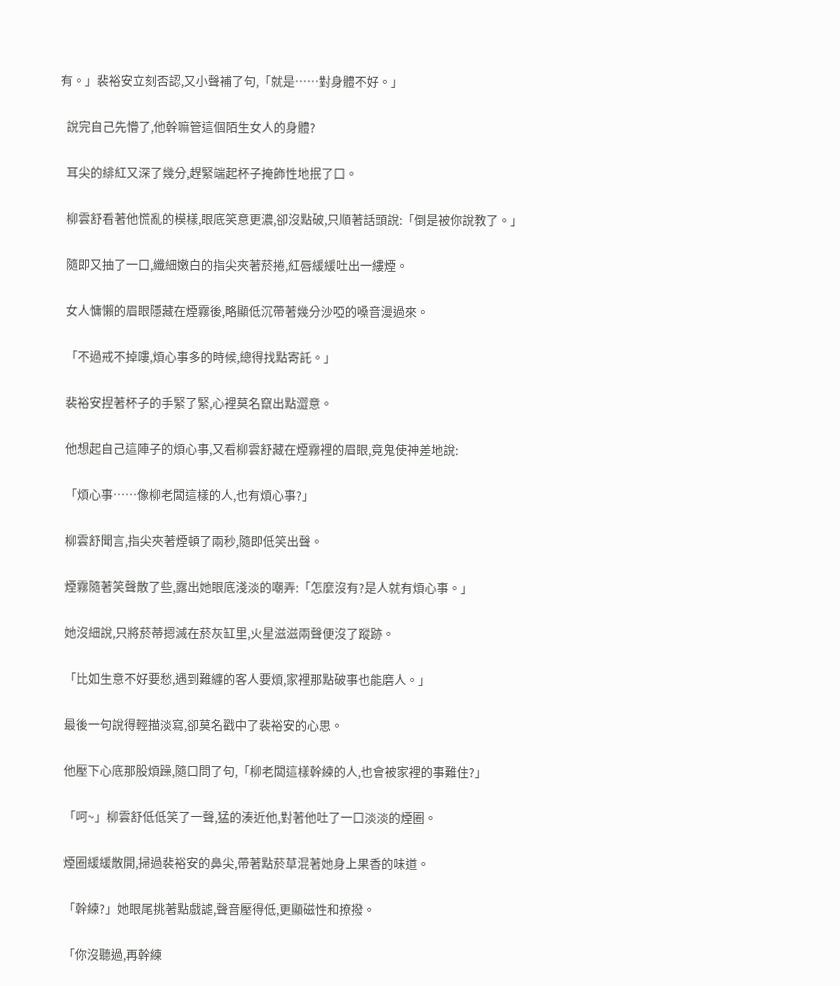有。」裴裕安立刻否認,又小聲補了句,「就是……對身體不好。」

  說完自己先懵了,他幹嘛管這個陌生女人的身體?

  耳尖的緋紅又深了幾分,趕緊端起杯子掩飾性地抿了口。

  柳雲舒看著他慌亂的模樣,眼底笑意更濃,卻沒點破,只順著話頭說:「倒是被你說教了。」

  隨即又抽了一口,纖細嫩白的指尖夾著菸捲,紅唇緩緩吐出一縷煙。

  女人慵懶的眉眼隱藏在煙霧後,略顯低沉帶著幾分沙啞的嗓音漫過來。

  「不過戒不掉嘍,煩心事多的時候,總得找點寄託。」

  裴裕安捏著杯子的手緊了緊,心裡莫名竄出點澀意。

  他想起自己這陣子的煩心事,又看柳雲舒藏在煙霧裡的眉眼,竟鬼使神差地說:

  「煩心事……像柳老闆這樣的人,也有煩心事?」

  柳雲舒聞言,指尖夾著煙頓了兩秒,隨即低笑出聲。

  煙霧隨著笑聲散了些,露出她眼底淺淡的嘲弄:「怎麼沒有?是人就有煩心事。」

  她沒細說,只將菸蒂摁滅在菸灰缸里,火星滋滋兩聲便沒了蹤跡。

  「比如生意不好要愁,遇到難纏的客人要煩,家裡那點破事也能磨人。」

  最後一句說得輕描淡寫,卻莫名戳中了裴裕安的心思。

  他壓下心底那股煩躁,隨口問了句,「柳老闆這樣幹練的人,也會被家裡的事難住?」

  「呵~」柳雲舒低低笑了一聲,猛的湊近他,對著他吐了一口淡淡的煙圈。

  煙圈緩緩散開,掃過裴裕安的鼻尖,帶著點菸草混著她身上果香的味道。

  「幹練?」她眼尾挑著點戲謔,聲音壓得低,更顯磁性和撩撥。

  「你沒聽過,再幹練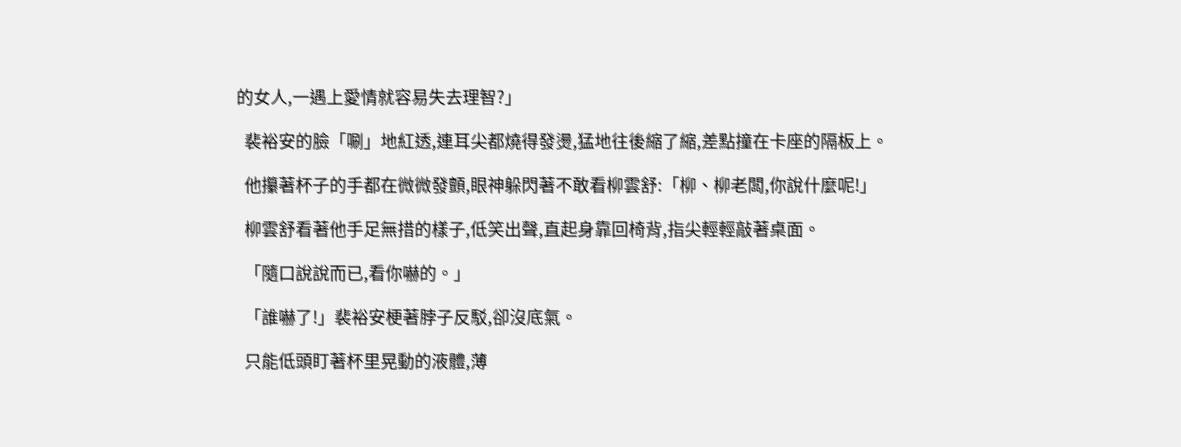的女人,一遇上愛情就容易失去理智?」

  裴裕安的臉「唰」地紅透,連耳尖都燒得發燙,猛地往後縮了縮,差點撞在卡座的隔板上。

  他攥著杯子的手都在微微發顫,眼神躲閃著不敢看柳雲舒:「柳、柳老闆,你說什麼呢!」

  柳雲舒看著他手足無措的樣子,低笑出聲,直起身靠回椅背,指尖輕輕敲著桌面。

  「隨口說說而已,看你嚇的。」

  「誰嚇了!」裴裕安梗著脖子反駁,卻沒底氣。

  只能低頭盯著杯里晃動的液體,薄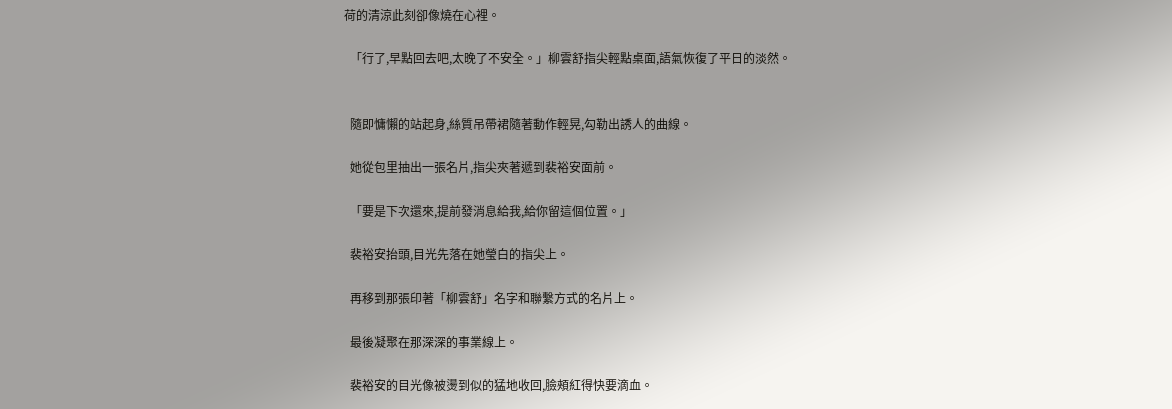荷的清涼此刻卻像燒在心裡。

  「行了,早點回去吧,太晚了不安全。」柳雲舒指尖輕點桌面,語氣恢復了平日的淡然。


  隨即慵懶的站起身,絲質吊帶裙隨著動作輕晃,勾勒出誘人的曲線。

  她從包里抽出一張名片,指尖夾著遞到裴裕安面前。

  「要是下次還來,提前發消息給我,給你留這個位置。」

  裴裕安抬頭,目光先落在她瑩白的指尖上。

  再移到那張印著「柳雲舒」名字和聯繫方式的名片上。

  最後凝聚在那深深的事業線上。

  裴裕安的目光像被燙到似的猛地收回,臉頰紅得快要滴血。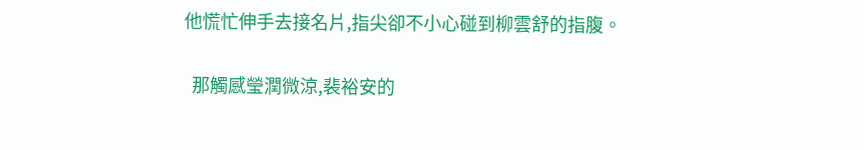他慌忙伸手去接名片,指尖卻不小心碰到柳雲舒的指腹。

  那觸感瑩潤微涼,裴裕安的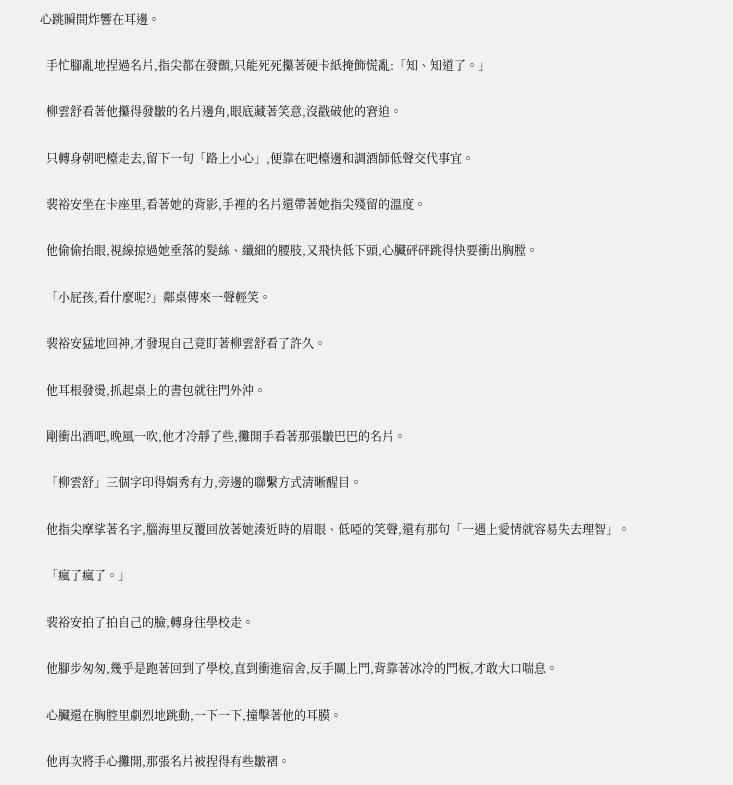心跳瞬間炸響在耳邊。

  手忙腳亂地捏過名片,指尖都在發顫,只能死死攥著硬卡紙掩飾慌亂:「知、知道了。」

  柳雲舒看著他攥得發皺的名片邊角,眼底藏著笑意,沒戳破他的窘迫。

  只轉身朝吧檯走去,留下一句「路上小心」,便靠在吧檯邊和調酒師低聲交代事宜。

  裴裕安坐在卡座里,看著她的背影,手裡的名片還帶著她指尖殘留的溫度。

  他偷偷抬眼,視線掠過她垂落的髮絲、纖細的腰肢,又飛快低下頭,心臟砰砰跳得快要衝出胸膛。

  「小屁孩,看什麼呢?」鄰桌傳來一聲輕笑。

  裴裕安猛地回神,才發現自己竟盯著柳雲舒看了許久。

  他耳根發燙,抓起桌上的書包就往門外沖。

  剛衝出酒吧,晚風一吹,他才冷靜了些,攤開手看著那張皺巴巴的名片。

  「柳雲舒」三個字印得娟秀有力,旁邊的聯繫方式清晰醒目。

  他指尖摩挲著名字,腦海里反覆回放著她湊近時的眉眼、低啞的笑聲,還有那句「一遇上愛情就容易失去理智」。

  「瘋了瘋了。」

  裴裕安拍了拍自己的臉,轉身往學校走。

  他腳步匆匆,幾乎是跑著回到了學校,直到衝進宿舍,反手關上門,背靠著冰冷的門板,才敢大口喘息。

  心臟還在胸腔里劇烈地跳動,一下一下,撞擊著他的耳膜。

  他再次將手心攤開,那張名片被捏得有些皺褶。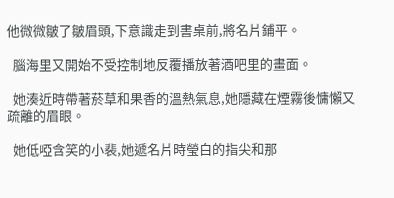他微微皺了皺眉頭,下意識走到書桌前,將名片鋪平。

  腦海里又開始不受控制地反覆播放著酒吧里的畫面。

  她湊近時帶著菸草和果香的溫熱氣息,她隱藏在煙霧後慵懶又疏離的眉眼。

  她低啞含笑的小裴,她遞名片時瑩白的指尖和那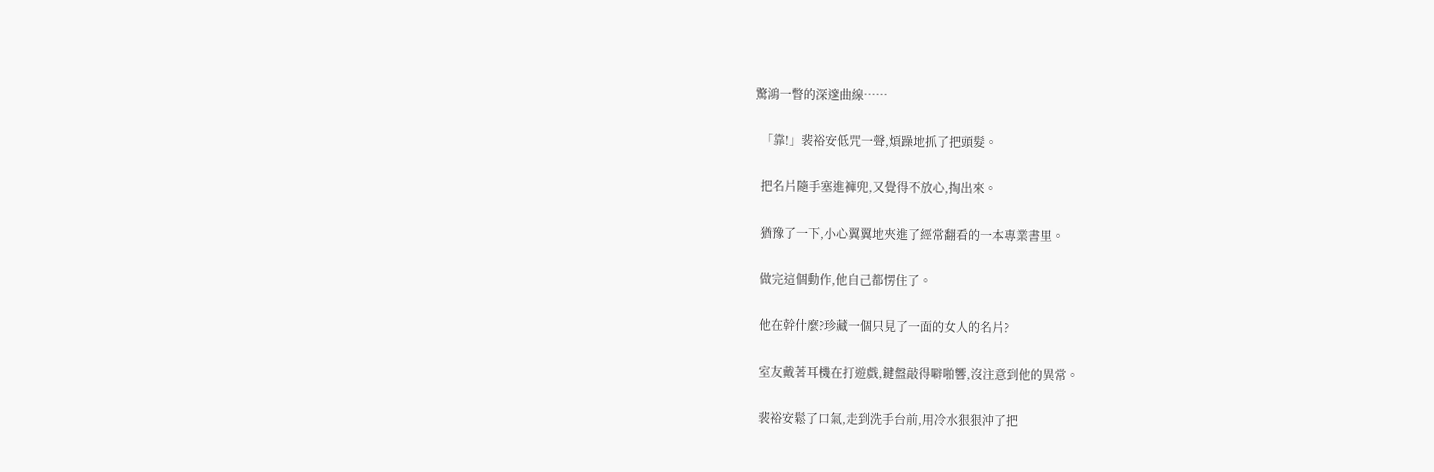驚鴻一瞥的深邃曲線……

  「靠!」裴裕安低咒一聲,煩躁地抓了把頭髮。

  把名片隨手塞進褲兜,又覺得不放心,掏出來。

  猶豫了一下,小心翼翼地夾進了經常翻看的一本專業書里。

  做完這個動作,他自己都愣住了。

  他在幹什麼?珍藏一個只見了一面的女人的名片?

  室友戴著耳機在打遊戲,鍵盤敲得噼啪響,沒注意到他的異常。

  裴裕安鬆了口氣,走到洗手台前,用冷水狠狠沖了把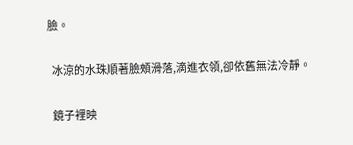臉。

  冰涼的水珠順著臉頰滑落,滴進衣領,卻依舊無法冷靜。

  鏡子裡映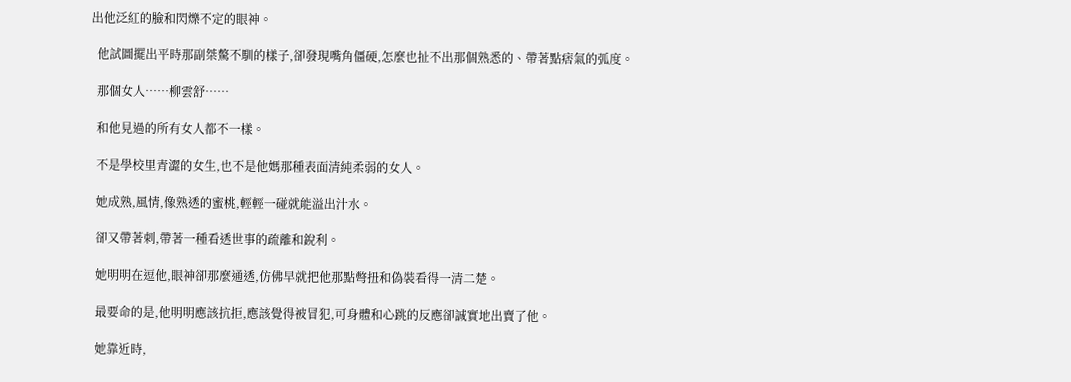出他泛紅的臉和閃爍不定的眼神。

  他試圖擺出平時那副桀驁不馴的樣子,卻發現嘴角僵硬,怎麼也扯不出那個熟悉的、帶著點痞氣的弧度。

  那個女人……柳雲舒……

  和他見過的所有女人都不一樣。

  不是學校里青澀的女生,也不是他媽那種表面清純柔弱的女人。

  她成熟,風情,像熟透的蜜桃,輕輕一碰就能溢出汁水。

  卻又帶著刺,帶著一種看透世事的疏離和銳利。

  她明明在逗他,眼神卻那麼通透,仿佛早就把他那點彆扭和偽裝看得一清二楚。

  最要命的是,他明明應該抗拒,應該覺得被冒犯,可身體和心跳的反應卻誠實地出賣了他。

  她靠近時,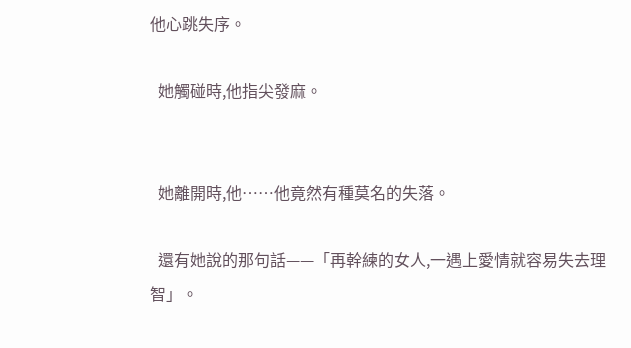他心跳失序。

  她觸碰時,他指尖發麻。


  她離開時,他……他竟然有種莫名的失落。

  還有她說的那句話——「再幹練的女人,一遇上愛情就容易失去理智」。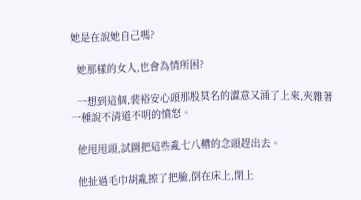她是在說她自己嗎?

  她那樣的女人,也會為情所困?

  一想到這個,裴裕安心頭那股莫名的澀意又涌了上來,夾雜著一種說不清道不明的憤怒。

  他甩甩頭,試圖把這些亂七八糟的念頭趕出去。

  他扯過毛巾胡亂擦了把臉,倒在床上,閉上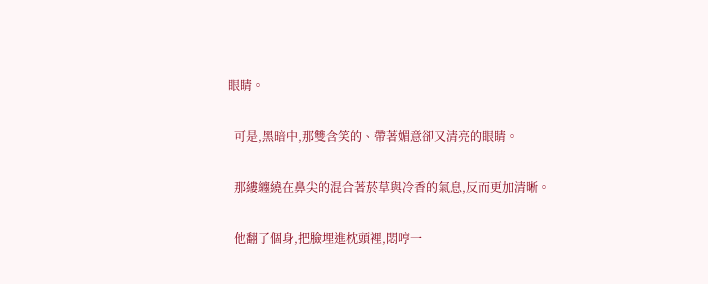眼睛。

  可是,黑暗中,那雙含笑的、帶著媚意卻又清亮的眼睛。

  那縷纏繞在鼻尖的混合著菸草與冷香的氣息,反而更加清晰。

  他翻了個身,把臉埋進枕頭裡,悶哼一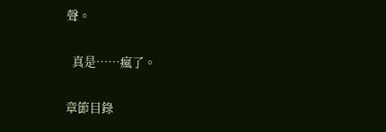聲。

  真是……瘋了。

章節目錄